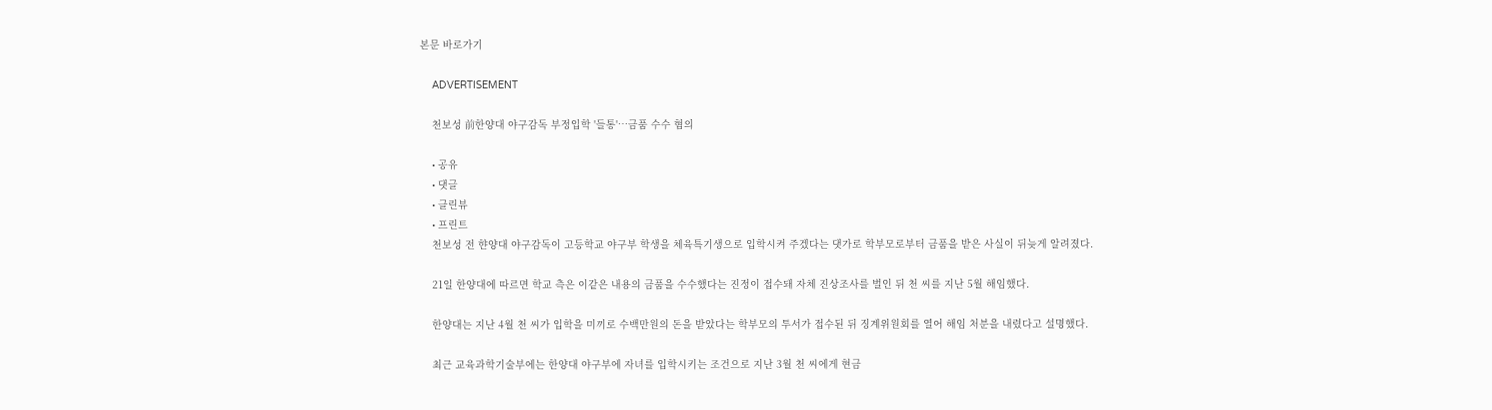본문 바로가기

    ADVERTISEMENT

    천보성 前한양대 야구감독 부정입학 '들통'…금품 수수 혐의

    • 공유
    • 댓글
    • 클린뷰
    • 프린트
    천보성 전 햔양대 야구감독이 고등학교 야구부 학생을 체육특기생으로 입학시켜 주겠다는 댓가로 학부모로부터 금품을 받은 사실이 뒤늦게 알려졌다.

    21일 한양대에 따르면 학교 측은 이같은 내용의 금품을 수수했다는 진정이 접수돼 자체 진상조사를 벌인 뒤 천 씨를 지난 5월 해임했다.

    한양대는 지난 4월 천 씨가 입학을 미끼로 수백만원의 돈을 받았다는 학부모의 투서가 접수된 뒤 징계위원회를 열어 해임 처분을 내렸다고 설명했다.

    최근 교육과학기술부에는 한양대 야구부에 자녀를 입학시키는 조건으로 지난 3월 천 씨에게 현금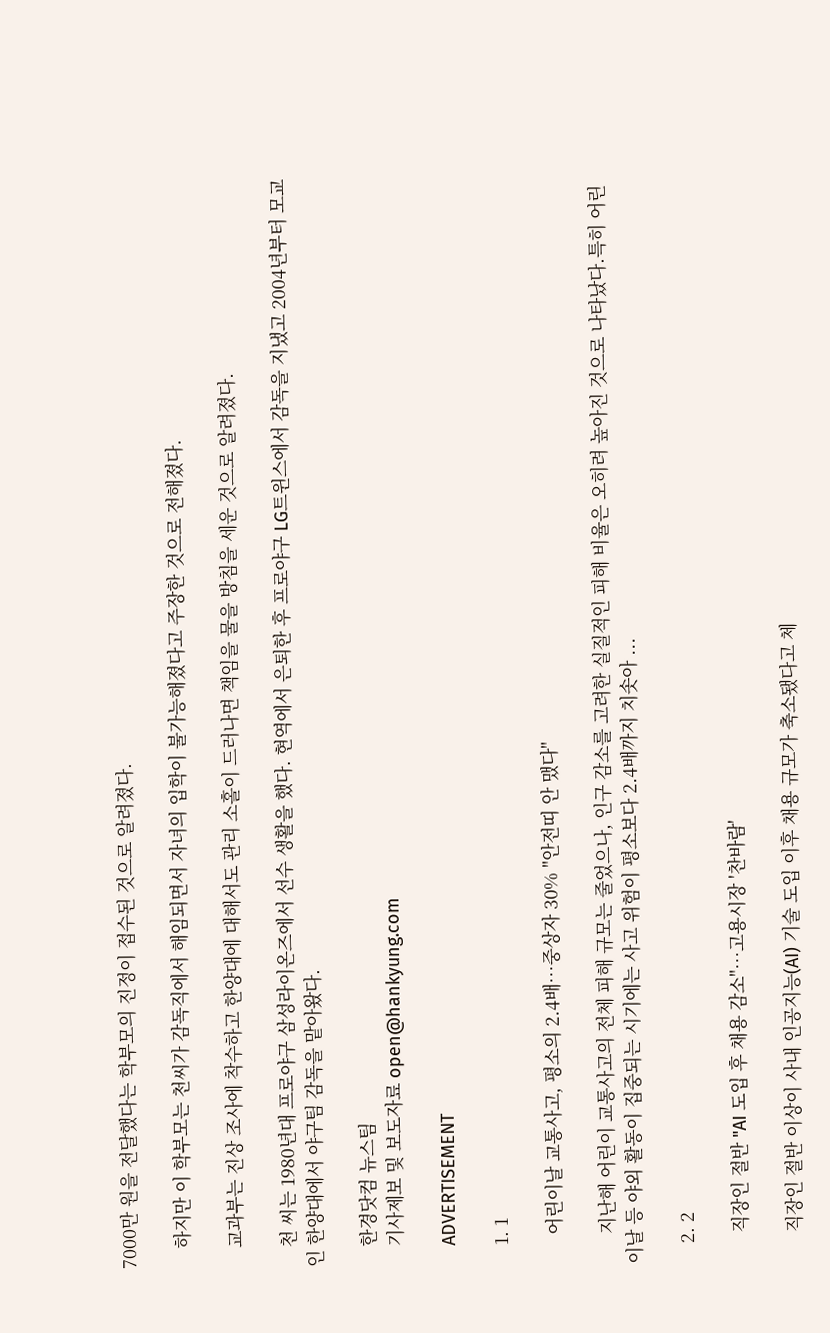7000만 원을 전달했다는 학부모의 진정이 접수된 것으로 알려졌다.

    하지만 이 학부모는 천씨가 감독직에서 해임되면서 자녀의 입학이 불가능해졌다고 주장한 것으로 전해졌다.

    교과부는 진상 조사에 착수하고 한양대에 대해서도 관리 소홀이 드러나면 책임을 물을 방침을 세운 것으로 알려졌다.

    천 씨는 1980년대 프로야구 삼성라이온즈에서 선수 생활을 했다. 현역에서 은퇴한 후 프로야구 LG트윈스에서 감독을 지냈고 2004년부터 모교인 한양대에서 야구팀 감독을 맡아왔다.

    한경닷컴 뉴스팀
    기사제보 및 보도자료 open@hankyung.com

    ADVERTISEMENT

    1. 1

      어린이날 교통사고, 평소의 2.4배…중상자 30% "안전띠 안 맸다"

      지난해 어린이 교통사고의 전체 피해 규모는 줄었으나, 인구 감소를 고려한 실질적인 피해 비율은 오히려 높아진 것으로 나타났다.특히 어린이날 등 야외 활동이 집중되는 시기에는 사고 위험이 평소보다 2.4배까지 치솟아 ...

    2. 2

      직장인 절반 "AI 도입 후 채용 감소"…고용시장 '찬바람'

      직장인 절반 이상이 사내 인공지능(AI) 기술 도입 이후 채용 규모가 축소됐다고 체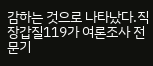감하는 것으로 나타났다.직장갑질119가 여론조사 전문기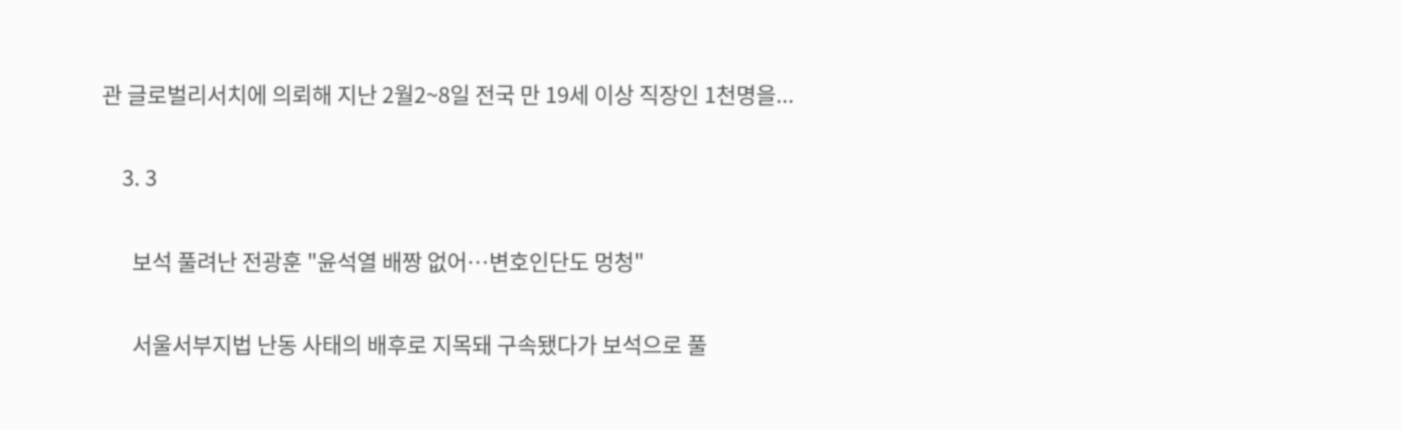관 글로벌리서치에 의뢰해 지난 2월2~8일 전국 만 19세 이상 직장인 1천명을...

    3. 3

      보석 풀려난 전광훈 "윤석열 배짱 없어…변호인단도 멍청"

      서울서부지법 난동 사태의 배후로 지목돼 구속됐다가 보석으로 풀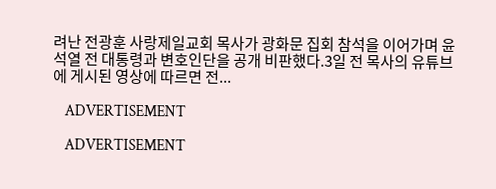려난 전광훈 사랑제일교회 목사가 광화문 집회 참석을 이어가며 윤석열 전 대통령과 변호인단을 공개 비판했다.3일 전 목사의 유튜브에 게시된 영상에 따르면 전...

    ADVERTISEMENT

    ADVERTISEMENT